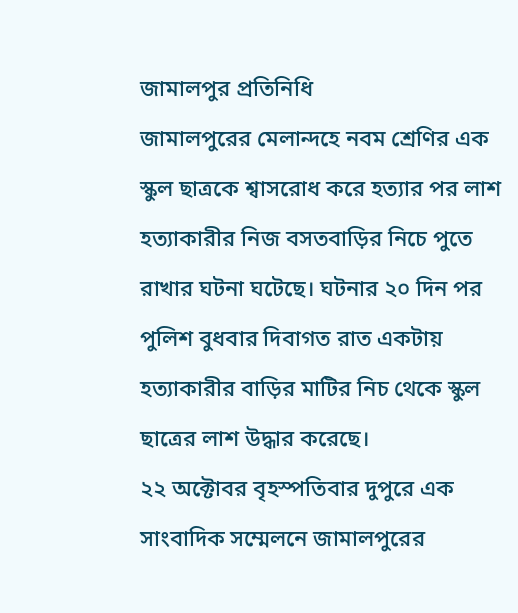জামালপুর প্রতিনিধি
জামালপুরের মেলান্দহে নবম শ্রেণির এক স্কুল ছাত্রকে শ্বাসরোধ করে হত্যার পর লাশ হত্যাকারীর নিজ বসতবাড়ির নিচে পুতে রাখার ঘটনা ঘটেছে। ঘটনার ২০ দিন পর পুলিশ বুধবার দিবাগত রাত একটায় হত্যাকারীর বাড়ির মাটির নিচ থেকে স্কুল ছাত্রের লাশ উদ্ধার করেছে।
২২ অক্টোবর বৃহস্পতিবার দুপুরে এক সাংবাদিক সম্মেলনে জামালপুরের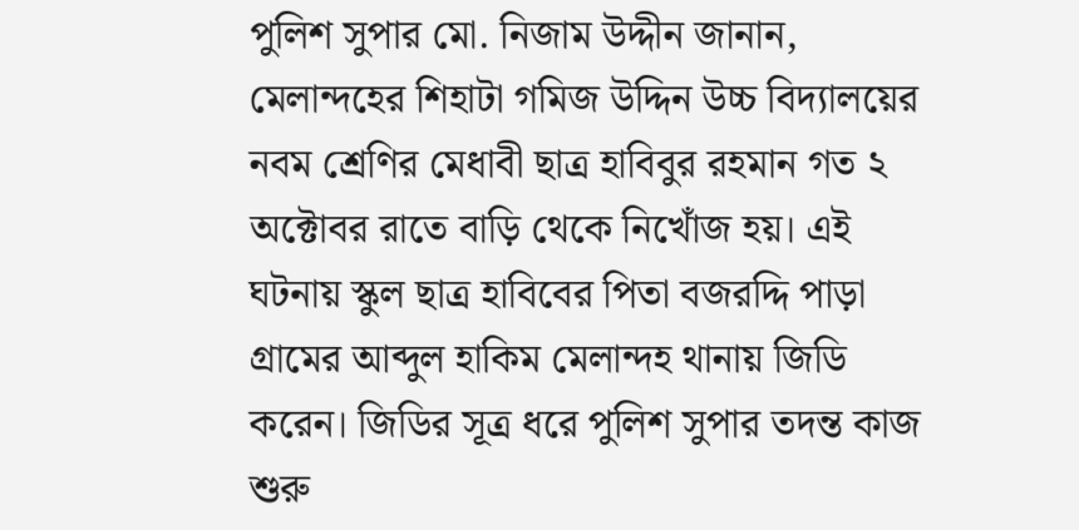পুলিশ সুপার মো. নিজাম উদ্দীন জানান, মেলান্দহের শিহাটা গমিজ উদ্দিন উচ্চ বিদ্যালয়ের নবম শ্রেণির মেধাবী ছাত্র হাবিবুর রহমান গত ২ অক্টোবর রাতে বাড়ি থেকে নিখোঁজ হয়। এই ঘটনায় স্কুল ছাত্র হাবিবের পিতা বজরদ্দি পাড়া গ্রামের আব্দুল হাকিম মেলান্দহ থানায় জিডি করেন। জিডির সূত্র ধরে পুলিশ সুপার তদন্ত কাজ শুরু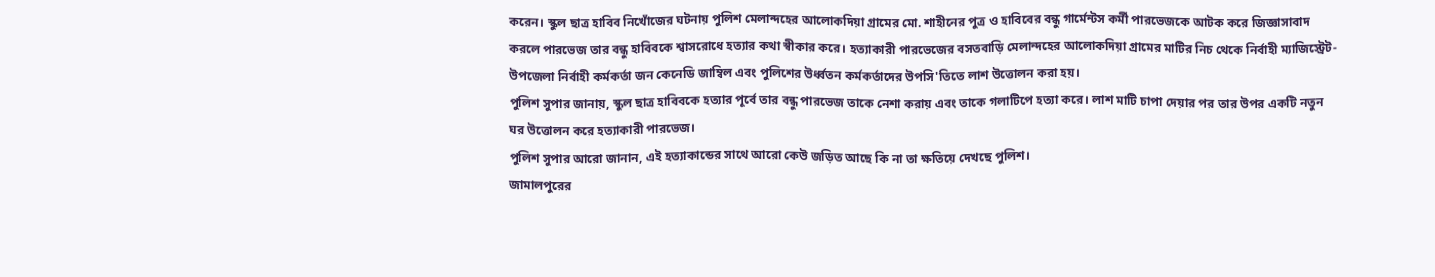করেন। স্কুল ছাত্র হাবিব নিখোঁজের ঘটনায় পুলিশ মেলান্দহের আলোকদিয়া গ্রামের মো. শাহীনের পুত্র ও হাবিবের বন্ধু গার্মেন্টস কর্মী পারভেজকে আটক করে জিজ্ঞাসাবাদ করলে পারভেজ তার বন্ধু হাবিবকে শ্বাসরোধে হত্যার কথা স্বীকার করে। হত্যাকারী পারভেজের বসতবাড়ি মেলান্দহের আলোকদিয়া গ্রামের মাটির নিচ থেকে নির্বাহী ম্যাজিস্ট্রেট-উপজেলা নির্বাহী কর্মকর্তা জন কেনেডি জাম্বিল এবং পুলিশের উর্ধ্বতন কর্মকর্তাদের উপসি'তিতে লাশ উত্তোলন করা হয়।
পুলিশ সুপার জানায়, স্কুল ছাত্র হাবিবকে হত্যার পূর্বে তার বন্ধু পারভেজ তাকে নেশা করায় এবং তাকে গলাটিপে হত্যা করে। লাশ মাটি চাপা দেয়ার পর তার উপর একটি নতুন ঘর উত্তোলন করে হত্যাকারী পারভেজ।
পুলিশ সুপার আরো জানান, এই হত্যাকান্ডের সাথে আরো কেউ জড়িত আছে কি না তা ক্ষতিয়ে দেখছে পুলিশ।
জামালপুরের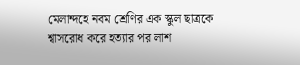মেলান্দহে নবম শ্রেণির এক স্কুল ছাত্রকে শ্বাসরোধ করে হত্যার পর লাশ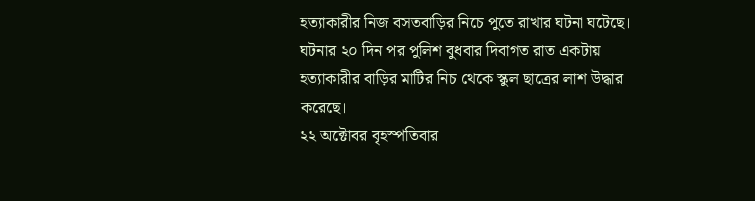হত্যাকারীর নিজ বসতবাড়ির নিচে পুতে রাখার ঘটনা ঘটেছে। ঘটনার ২০ দিন পর পুলিশ বুধবার দিবাগত রাত একটায় হত্যাকারীর বাড়ির মাটির নিচ থেকে স্কুল ছাত্রের লাশ উদ্ধার করেছে।
২২ অক্টোবর বৃহস্পতিবার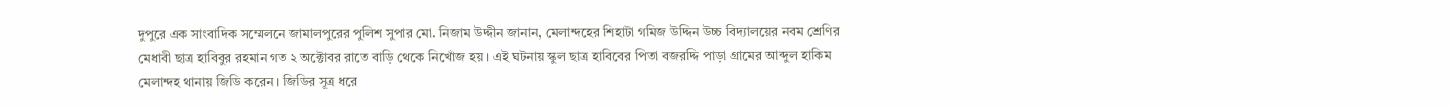দুপুরে এক সাংবাদিক সম্মেলনে জামালপুরের পুলিশ সুপার মো. নিজাম উদ্দীন জানান, মেলান্দহের শিহাটা গমিজ উদ্দিন উচ্চ বিদ্যালয়ের নবম শ্রেণির মেধাবী ছাত্র হাবিবুর রহমান গত ২ অক্টোবর রাতে বাড়ি থেকে নিখোঁজ হয়। এই ঘটনায় স্কুল ছাত্র হাবিবের পিতা বজরদ্দি পাড়া গ্রামের আব্দুল হাকিম মেলান্দহ থানায় জিডি করেন। জিডির সূত্র ধরে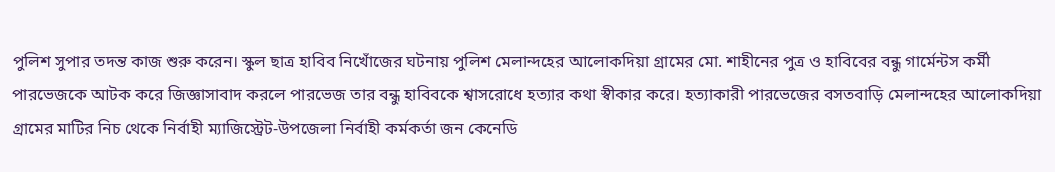পুলিশ সুপার তদন্ত কাজ শুরু করেন। স্কুল ছাত্র হাবিব নিখোঁজের ঘটনায় পুলিশ মেলান্দহের আলোকদিয়া গ্রামের মো. শাহীনের পুত্র ও হাবিবের বন্ধু গার্মেন্টস কর্মী পারভেজকে আটক করে জিজ্ঞাসাবাদ করলে পারভেজ তার বন্ধু হাবিবকে শ্বাসরোধে হত্যার কথা স্বীকার করে। হত্যাকারী পারভেজের বসতবাড়ি মেলান্দহের আলোকদিয়া গ্রামের মাটির নিচ থেকে নির্বাহী ম্যাজিস্ট্রেট-উপজেলা নির্বাহী কর্মকর্তা জন কেনেডি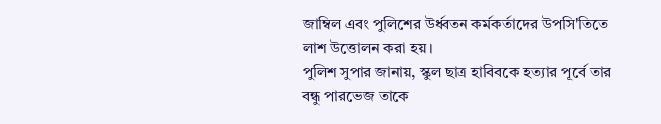জাম্বিল এবং পুলিশের উর্ধ্বতন কর্মকর্তাদের উপসি'তিতে লাশ উত্তোলন করা হয়।
পুলিশ সুপার জানায়, স্কুল ছাত্র হাবিবকে হত্যার পূর্বে তার বন্ধু পারভেজ তাকে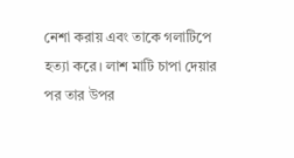নেশা করায় এবং তাকে গলাটিপে হত্যা করে। লাশ মাটি চাপা দেয়ার পর তার উপর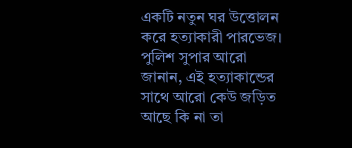একটি নতুন ঘর উত্তোলন করে হত্যাকারী পারভেজ।
পুলিশ সুপার আরো জানান, এই হত্যাকান্ডের সাথে আরো কেউ জড়িত আছে কি না তা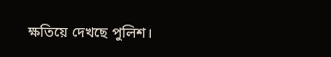ক্ষতিয়ে দেখছে পুলিশ।